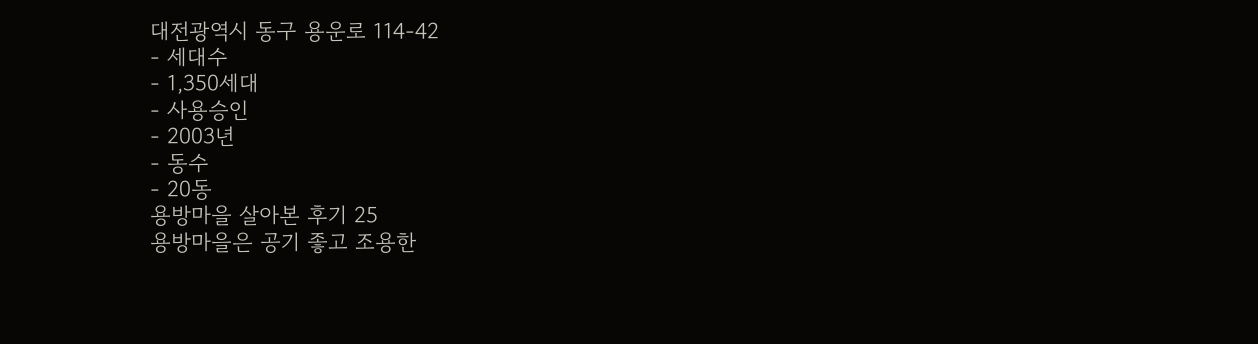대전광역시 동구 용운로 114-42
- 세대수
- 1,350세대
- 사용승인
- 2003년
- 동수
- 20동
용방마을 살아본 후기 25
용방마을은 공기 좋고 조용한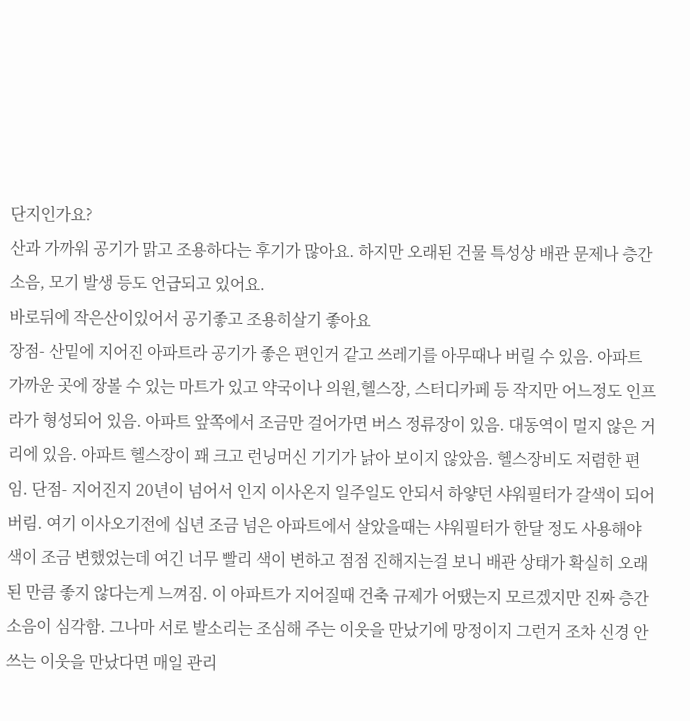단지인가요?
산과 가까워 공기가 맑고 조용하다는 후기가 많아요. 하지만 오래된 건물 특성상 배관 문제나 층간 소음, 모기 발생 등도 언급되고 있어요.
바로뒤에 작은산이있어서 공기좋고 조용히살기 좋아요
장점- 산밑에 지어진 아파트라 공기가 좋은 편인거 같고 쓰레기를 아무때나 버릴 수 있음. 아파트 가까운 곳에 장볼 수 있는 마트가 있고 약국이나 의원,헬스장, 스터디카페 등 작지만 어느정도 인프라가 형성되어 있음. 아파트 앞쪽에서 조금만 걸어가면 버스 정류장이 있음. 대동역이 멀지 않은 거리에 있음. 아파트 헬스장이 꽤 크고 런닝머신 기기가 낡아 보이지 않았음. 헬스장비도 저렴한 편임. 단점- 지어진지 20년이 넘어서 인지 이사온지 일주일도 안되서 하얗던 샤워필터가 갈색이 되어버림. 여기 이사오기전에 십년 조금 넘은 아파트에서 살았을때는 샤워필터가 한달 정도 사용해야 색이 조금 변했었는데 여긴 너무 빨리 색이 변하고 점점 진해지는걸 보니 배관 상태가 확실히 오래된 만큼 좋지 않다는게 느껴짐. 이 아파트가 지어질때 건축 규제가 어땠는지 모르겠지만 진짜 층간 소음이 심각함. 그나마 서로 발소리는 조심해 주는 이웃을 만났기에 망정이지 그런거 조차 신경 안 쓰는 이웃을 만났다면 매일 관리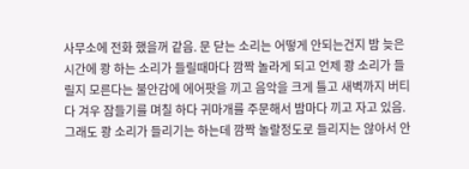사무소에 전화 했을꺼 같음. 문 닫는 소리는 어떻게 안되는건지 밤 늦은 시간에 쾅 하는 소리가 들릴때마다 깜짝 놀라게 되고 언제 쾅 소리가 들릴지 모른다는 불안감에 에어팟을 끼고 음악을 크게 틀고 새벽까지 버티다 겨우 잠들기를 며칠 하다 귀마개를 주문해서 밤마다 끼고 자고 있음. 그래도 쾅 소리가 들리기는 하는데 깜짝 놀랄정도로 들리지는 않아서 안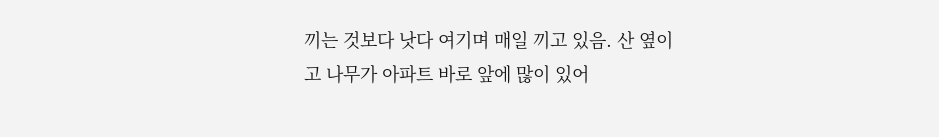끼는 것보다 낫다 여기며 매일 끼고 있음. 산 옆이고 나무가 아파트 바로 앞에 많이 있어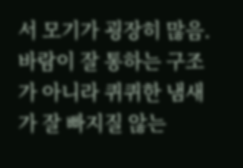서 모기가 굉장히 많음. 바람이 잘 통하는 구조가 아니라 퀴퀴한 냄새가 잘 빠지질 않는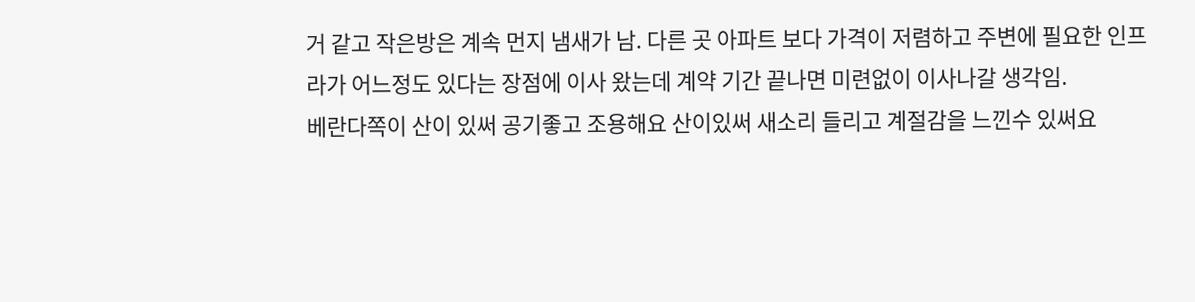거 같고 작은방은 계속 먼지 냄새가 남. 다른 곳 아파트 보다 가격이 저렴하고 주변에 필요한 인프라가 어느정도 있다는 장점에 이사 왔는데 계약 기간 끝나면 미련없이 이사나갈 생각임.
베란다쪽이 산이 있써 공기좋고 조용해요 산이있써 새소리 들리고 계절감을 느낀수 있써요